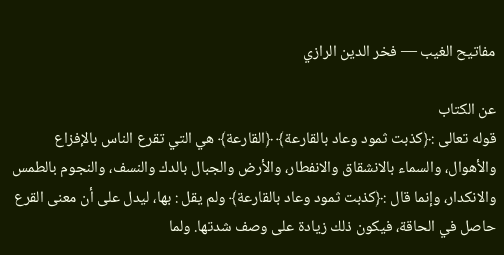مفاتيح الغيب — فخر الدين الرازي

عن الكتاب
قوله تعالى :﴿كذبت ثمود وعاد بالقارعة﴾ ﴿القارعة﴾ هي التي تقرع الناس بالإفزاع والأهوال، والسماء بالانشقاق والانفطار، والأرض والجبال بالدك والنسف، والنجوم بالطمس والانكدار، وإنما قال :﴿كذبت ثمود وعاد بالقارعة﴾ ولم يقل : بها، ليدل على أن معنى القرع حاصل في الحاقة، فيكون ذلك زيادة على وصف شدتها. ولما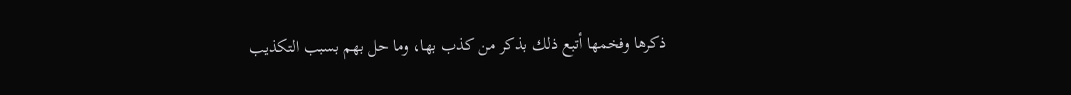ذكرها وفخمها أتبع ذلك بذكر من كذب بها، وما حل بهم بسبب التكذيب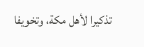تذكيرا لأهل مكة، وتخويفا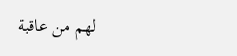لهم من عاقبة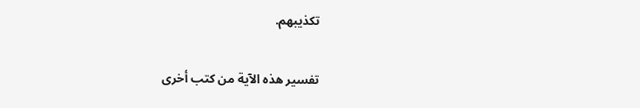تكذيبهم.

تفسير هذه الآية من كتب أخرى